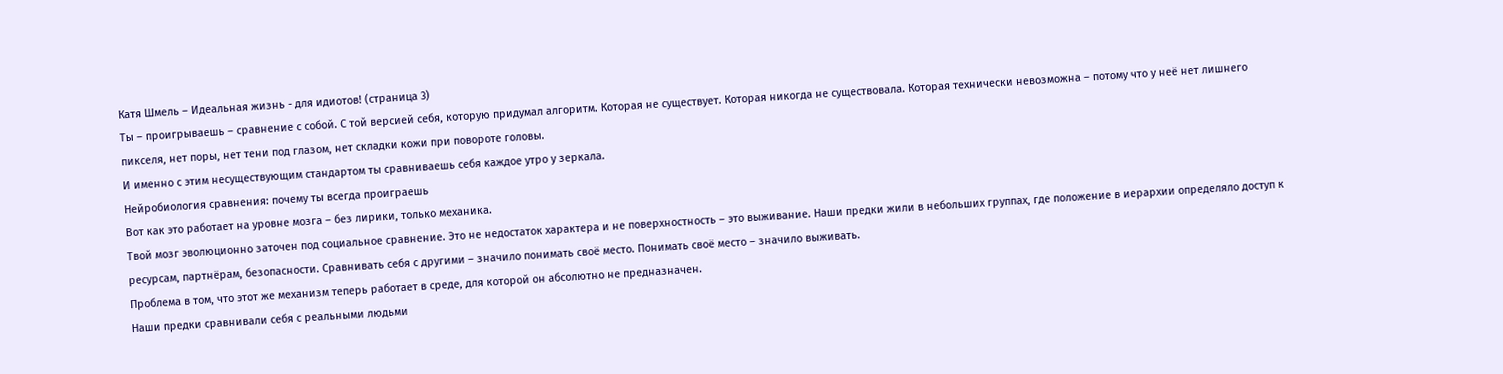Катя Шмель – Идеальная жизнь - для идиотов! (страница 3)
Ты – проигрываешь – сравнение с собой. С той версией себя, которую придумал алгоритм. Которая не существует. Которая никогда не существовала. Которая технически невозможна – потому что у неё нет лишнего пикселя, нет поры, нет тени под глазом, нет складки кожи при повороте головы.
И именно с этим несуществующим стандартом ты сравниваешь себя каждое утро у зеркала.
Нейробиология сравнения: почему ты всегда проиграешь
Вот как это работает на уровне мозга – без лирики, только механика.
Твой мозг эволюционно заточен под социальное сравнение. Это не недостаток характера и не поверхностность – это выживание. Наши предки жили в небольших группах, где положение в иерархии определяло доступ к ресурсам, партнёрам, безопасности. Сравнивать себя с другими – значило понимать своё место. Понимать своё место – значило выживать.
Проблема в том, что этот же механизм теперь работает в среде, для которой он абсолютно не предназначен.
Наши предки сравнивали себя с реальными людьми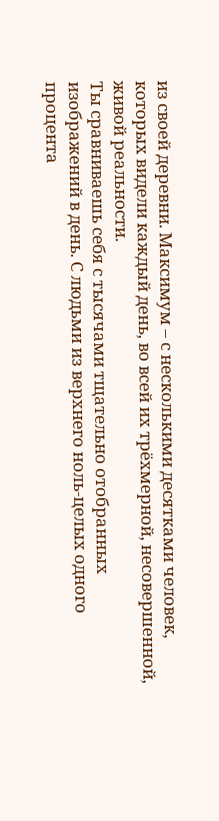из своей деревни. Максимум – с несколькими десятками человек, которых видели каждый день, во всей их трёхмерной, несовершенной, живой реальности.
Ты сравниваешь себя с тысячами тщательно отобранных изображений в день. С людьми из верхнего ноль-целых одного процента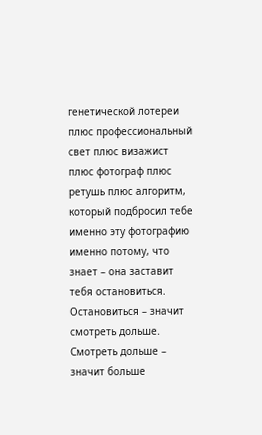генетической лотереи плюс профессиональный свет плюс визажист плюс фотограф плюс ретушь плюс алгоритм, который подбросил тебе именно эту фотографию именно потому, что знает – она заставит тебя остановиться.
Остановиться – значит смотреть дольше.
Смотреть дольше – значит больше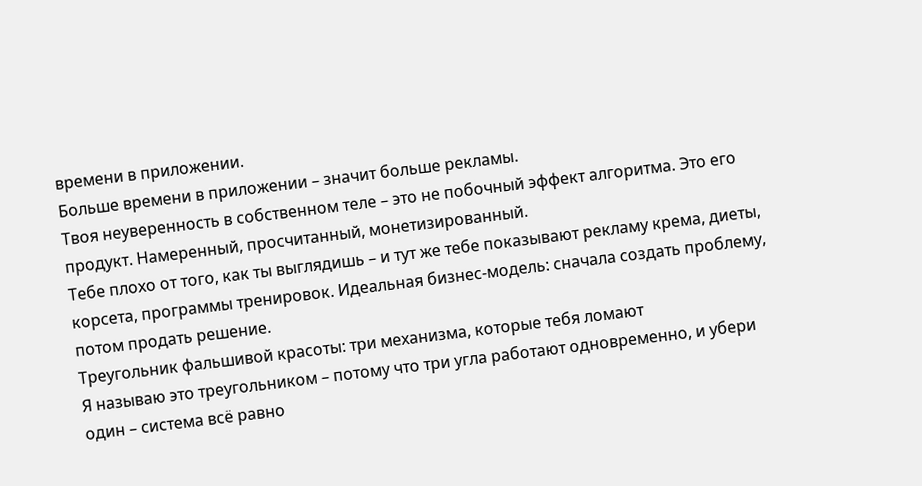времени в приложении.
Больше времени в приложении – значит больше рекламы.
Твоя неуверенность в собственном теле – это не побочный эффект алгоритма. Это его продукт. Намеренный, просчитанный, монетизированный.
Тебе плохо от того, как ты выглядишь – и тут же тебе показывают рекламу крема, диеты, корсета, программы тренировок. Идеальная бизнес-модель: сначала создать проблему, потом продать решение.
Треугольник фальшивой красоты: три механизма, которые тебя ломают
Я называю это треугольником – потому что три угла работают одновременно, и убери один – система всё равно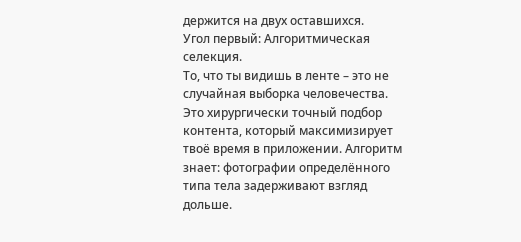держится на двух оставшихся.
Угол первый: Алгоритмическая селекция.
То, что ты видишь в ленте – это не случайная выборка человечества. Это хирургически точный подбор контента, который максимизирует твоё время в приложении. Алгоритм знает: фотографии определённого типа тела задерживают взгляд дольше.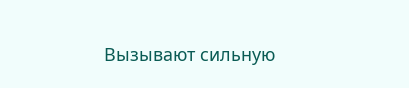Вызывают сильную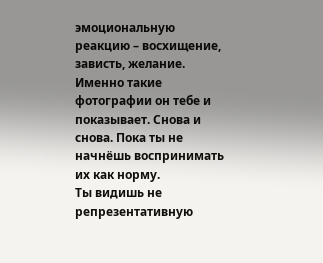эмоциональную реакцию – восхищение, зависть, желание. Именно такие фотографии он тебе и показывает. Снова и снова. Пока ты не начнёшь воспринимать их как норму.
Ты видишь не репрезентативную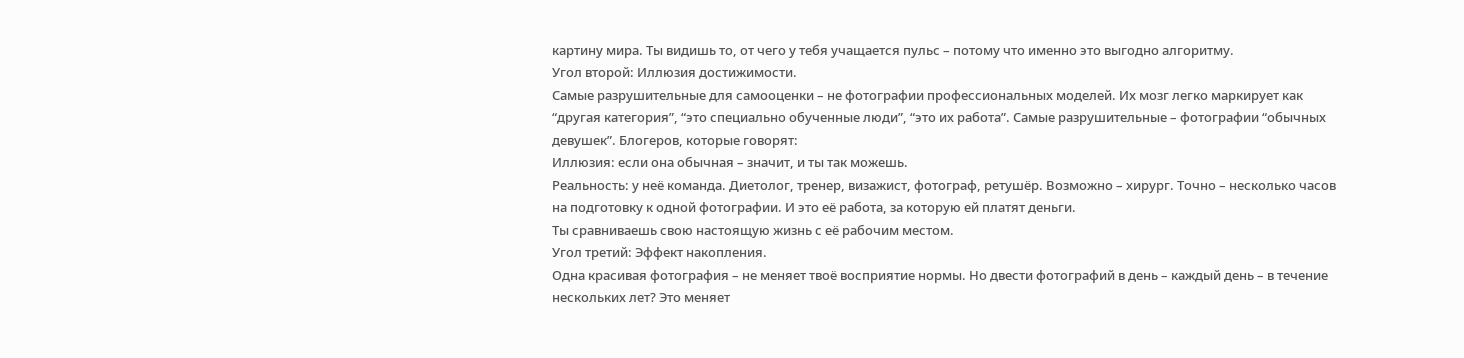картину мира. Ты видишь то, от чего у тебя учащается пульс – потому что именно это выгодно алгоритму.
Угол второй: Иллюзия достижимости.
Самые разрушительные для самооценки – не фотографии профессиональных моделей. Их мозг легко маркирует как “другая категория”, “это специально обученные люди”, “это их работа”. Самые разрушительные – фотографии “обычных девушек”. Блогеров, которые говорят:
Иллюзия: если она обычная – значит, и ты так можешь.
Реальность: у неё команда. Диетолог, тренер, визажист, фотограф, ретушёр. Возможно – хирург. Точно – несколько часов на подготовку к одной фотографии. И это её работа, за которую ей платят деньги.
Ты сравниваешь свою настоящую жизнь с её рабочим местом.
Угол третий: Эффект накопления.
Одна красивая фотография – не меняет твоё восприятие нормы. Но двести фотографий в день – каждый день – в течение нескольких лет? Это меняет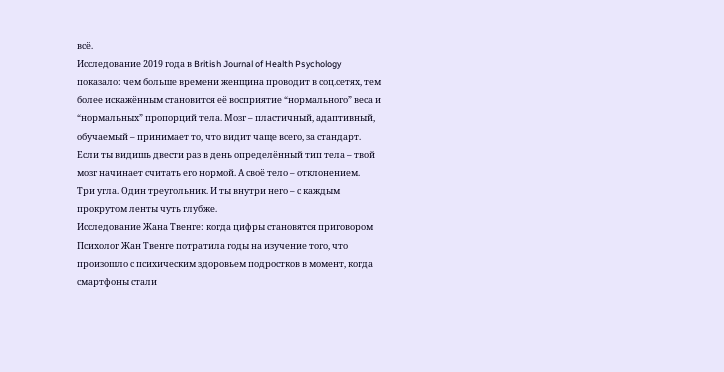всё.
Исследование 2019 года в British Journal of Health Psychology показало: чем больше времени женщина проводит в соц.сетях, тем более искажённым становится её восприятие “нормального” веса и “нормальных” пропорций тела. Мозг – пластичный, адаптивный, обучаемый – принимает то, что видит чаще всего, за стандарт.
Если ты видишь двести раз в день определённый тип тела – твой мозг начинает считать его нормой. А своё тело – отклонением.
Три угла. Один треугольник. И ты внутри него – с каждым прокрутом ленты чуть глубже.
Исследование Жана Твенге: когда цифры становятся приговором
Психолог Жан Твенге потратила годы на изучение того, что произошло с психическим здоровьем подростков в момент, когда смартфоны стали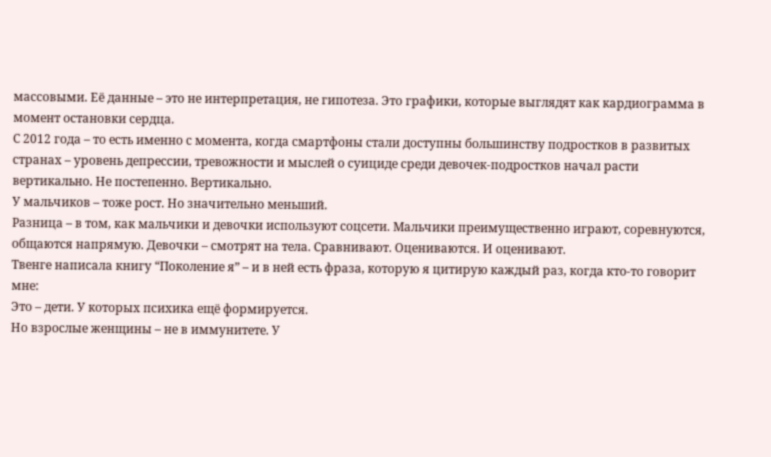массовыми. Её данные – это не интерпретация, не гипотеза. Это графики, которые выглядят как кардиограмма в момент остановки сердца.
С 2012 года – то есть именно с момента, когда смартфоны стали доступны большинству подростков в развитых странах – уровень депрессии, тревожности и мыслей о суициде среди девочек-подростков начал расти вертикально. Не постепенно. Вертикально.
У мальчиков – тоже рост. Но значительно меньший.
Разница – в том, как мальчики и девочки используют соцсети. Мальчики преимущественно играют, соревнуются, общаются напрямую. Девочки – смотрят на тела. Сравнивают. Оцениваются. И оценивают.
Твенге написала книгу “Поколение я” – и в ней есть фраза, которую я цитирую каждый раз, когда кто-то говорит мне:
Это – дети. У которых психика ещё формируется.
Но взрослые женщины – не в иммунитете. У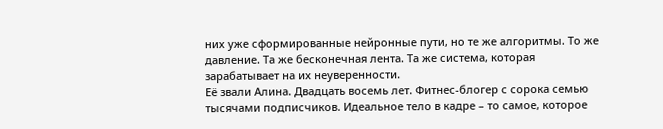них уже сформированные нейронные пути, но те же алгоритмы. То же давление. Та же бесконечная лента. Та же система, которая зарабатывает на их неуверенности.
Её звали Алина. Двадцать восемь лет. Фитнес-блогер с сорока семью тысячами подписчиков. Идеальное тело в кадре – то самое, которое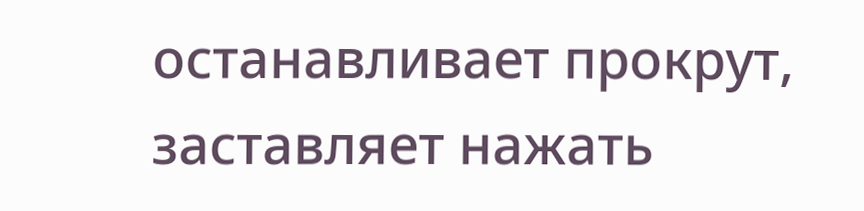останавливает прокрут, заставляет нажать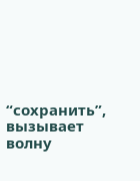“сохранить”, вызывает волну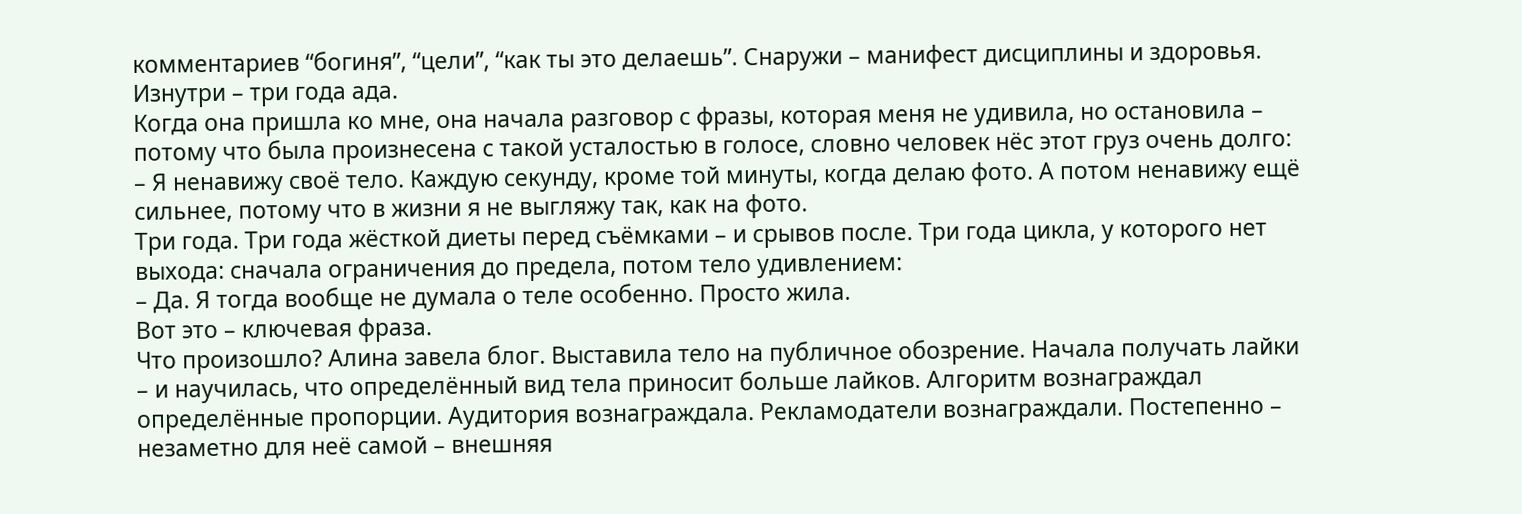комментариев “богиня”, “цели”, “как ты это делаешь”. Снаружи – манифест дисциплины и здоровья. Изнутри – три года ада.
Когда она пришла ко мне, она начала разговор с фразы, которая меня не удивила, но остановила – потому что была произнесена с такой усталостью в голосе, словно человек нёс этот груз очень долго:
– Я ненавижу своё тело. Каждую секунду, кроме той минуты, когда делаю фото. А потом ненавижу ещё сильнее, потому что в жизни я не выгляжу так, как на фото.
Три года. Три года жёсткой диеты перед съёмками – и срывов после. Три года цикла, у которого нет выхода: сначала ограничения до предела, потом тело удивлением:
– Да. Я тогда вообще не думала о теле особенно. Просто жила.
Вот это – ключевая фраза.
Что произошло? Алина завела блог. Выставила тело на публичное обозрение. Начала получать лайки – и научилась, что определённый вид тела приносит больше лайков. Алгоритм вознаграждал определённые пропорции. Аудитория вознаграждала. Рекламодатели вознаграждали. Постепенно – незаметно для неё самой – внешняя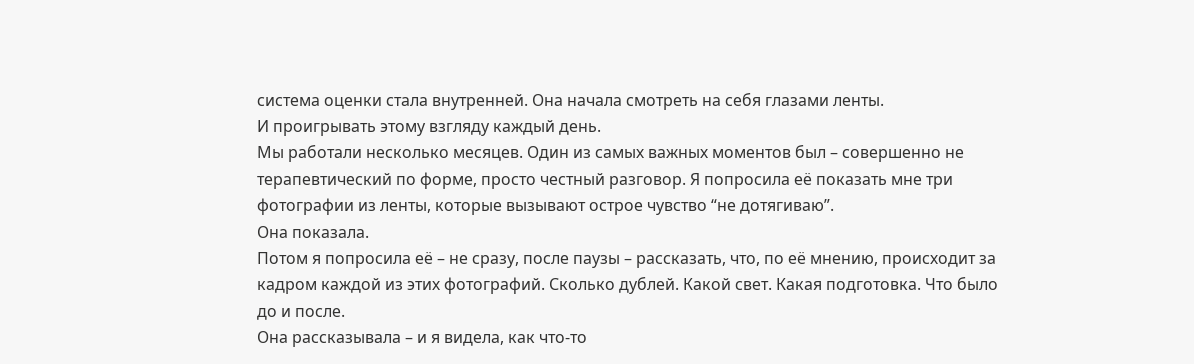система оценки стала внутренней. Она начала смотреть на себя глазами ленты.
И проигрывать этому взгляду каждый день.
Мы работали несколько месяцев. Один из самых важных моментов был – совершенно не терапевтический по форме, просто честный разговор. Я попросила её показать мне три фотографии из ленты, которые вызывают острое чувство “не дотягиваю”.
Она показала.
Потом я попросила её – не сразу, после паузы – рассказать, что, по её мнению, происходит за кадром каждой из этих фотографий. Сколько дублей. Какой свет. Какая подготовка. Что было до и после.
Она рассказывала – и я видела, как что-то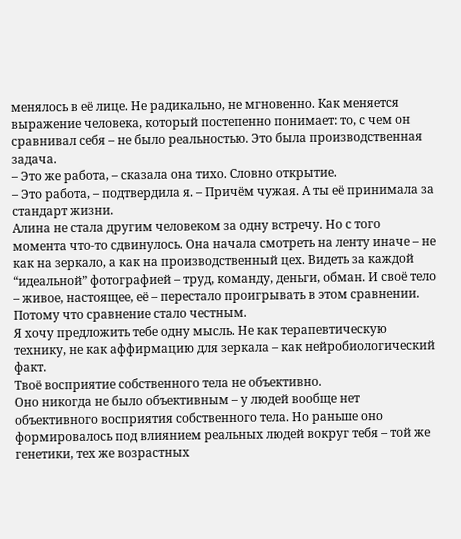менялось в её лице. Не радикально, не мгновенно. Как меняется выражение человека, который постепенно понимает: то, с чем он сравнивал себя – не было реальностью. Это была производственная задача.
– Это же работа, – сказала она тихо. Словно открытие.
– Это работа, – подтвердила я. – Причём чужая. А ты её принимала за стандарт жизни.
Алина не стала другим человеком за одну встречу. Но с того момента что-то сдвинулось. Она начала смотреть на ленту иначе – не как на зеркало, а как на производственный цех. Видеть за каждой “идеальной” фотографией – труд, команду, деньги, обман. И своё тело – живое, настоящее, её – перестало проигрывать в этом сравнении.
Потому что сравнение стало честным.
Я хочу предложить тебе одну мысль. Не как терапевтическую технику, не как аффирмацию для зеркала – как нейробиологический факт.
Твоё восприятие собственного тела не объективно.
Оно никогда не было объективным – у людей вообще нет объективного восприятия собственного тела. Но раньше оно формировалось под влиянием реальных людей вокруг тебя – той же генетики, тех же возрастных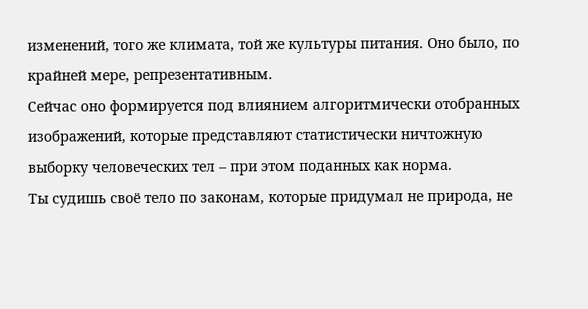изменений, того же климата, той же культуры питания. Оно было, по крайней мере, репрезентативным.
Сейчас оно формируется под влиянием алгоритмически отобранных изображений, которые представляют статистически ничтожную выборку человеческих тел – при этом поданных как норма.
Ты судишь своё тело по законам, которые придумал не природа, не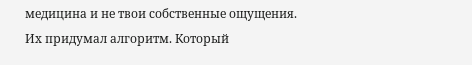медицина и не твои собственные ощущения.
Их придумал алгоритм. Который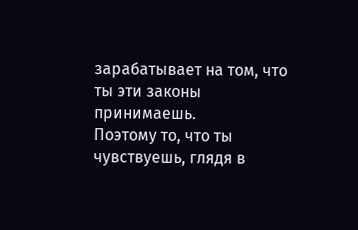зарабатывает на том, что ты эти законы принимаешь.
Поэтому то, что ты чувствуешь, глядя в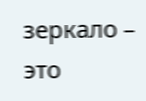зеркало – это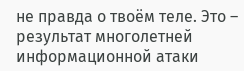не правда о твоём теле. Это – результат многолетней информационной атаки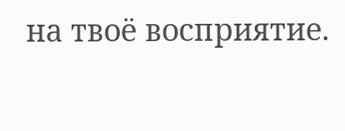на твоё восприятие.